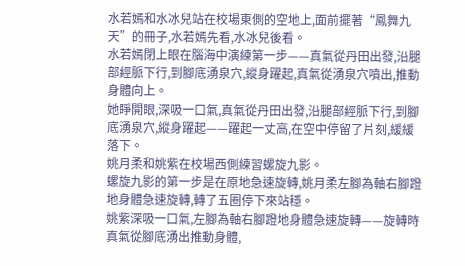水若嫣和水冰兒站在校場東側的空地上,面前擺著“鳳舞九天”的冊子,水若嫣先看,水冰兒後看。
水若嫣閉上眼在腦海中演練第一步——真氣從丹田出發,沿腿部經脈下行,到腳底湧泉穴,縱身躍起,真氣從湧泉穴噴出,推動身體向上。
她睜開眼,深吸一口氣,真氣從丹田出發,沿腿部經脈下行,到腳底湧泉穴,縱身躍起——躍起一丈高,在空中停留了片刻,緩緩落下。
姚月柔和姚紫在校場西側練習螺旋九影。
螺旋九影的第一步是在原地急速旋轉,姚月柔左腳為軸右腳蹬地身體急速旋轉,轉了五圈停下來站穩。
姚紫深吸一口氣,左腳為軸右腳蹬地身體急速旋轉——旋轉時真氣從腳底湧出推動身體,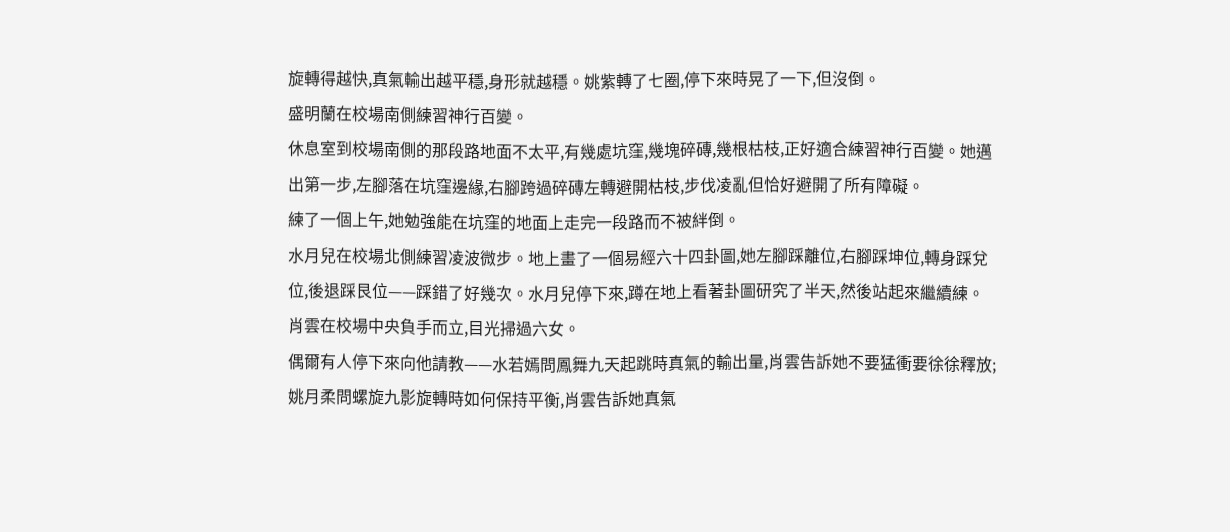旋轉得越快,真氣輸出越平穩,身形就越穩。姚紫轉了七圈,停下來時晃了一下,但沒倒。
盛明蘭在校場南側練習神行百變。
休息室到校場南側的那段路地面不太平,有幾處坑窪,幾塊碎磚,幾根枯枝,正好適合練習神行百變。她邁出第一步,左腳落在坑窪邊緣,右腳跨過碎磚左轉避開枯枝,步伐凌亂但恰好避開了所有障礙。
練了一個上午,她勉強能在坑窪的地面上走完一段路而不被絆倒。
水月兒在校場北側練習凌波微步。地上畫了一個易經六十四卦圖,她左腳踩離位,右腳踩坤位,轉身踩兌位,後退踩艮位——踩錯了好幾次。水月兒停下來,蹲在地上看著卦圖研究了半天,然後站起來繼續練。
肖雲在校場中央負手而立,目光掃過六女。
偶爾有人停下來向他請教——水若嫣問鳳舞九天起跳時真氣的輸出量,肖雲告訴她不要猛衝要徐徐釋放;姚月柔問螺旋九影旋轉時如何保持平衡,肖雲告訴她真氣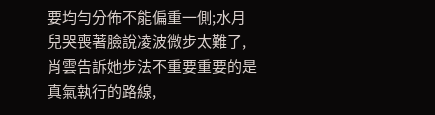要均勻分佈不能偏重一側;水月兒哭喪著臉說凌波微步太難了,肖雲告訴她步法不重要重要的是真氣執行的路線,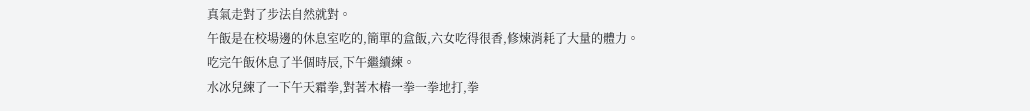真氣走對了步法自然就對。
午飯是在校場邊的休息室吃的,簡單的盒飯,六女吃得很香,修煉消耗了大量的體力。
吃完午飯休息了半個時辰,下午繼續練。
水冰兒練了一下午天霜拳,對著木樁一拳一拳地打,拳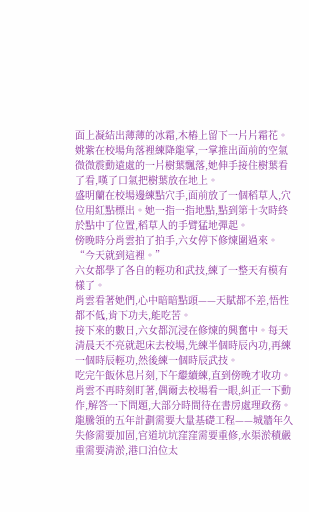面上凝結出薄薄的冰霜,木樁上留下一片片霜花。
姚紫在校場角落裡練降龍掌,一掌推出面前的空氣微微震動遠處的一片樹葉飄落,她伸手接住樹葉看了看,嘆了口氣把樹葉放在地上。
盛明蘭在校場邊練點穴手,面前放了一個稻草人,穴位用紅點標出。她一指一指地點,點到第十次時終於點中了位置,稻草人的手臂猛地彈起。
傍晚時分肖雲拍了拍手,六女停下修煉圍過來。
“今天就到這裡。”
六女都學了各自的輕功和武技,練了一整天有模有樣了。
肖雲看著她們,心中暗暗點頭——天賦都不差,悟性都不低,肯下功夫,能吃苦。
接下來的數日,六女都沉浸在修煉的興奮中。每天清晨天不亮就起床去校場,先練半個時辰內功,再練一個時辰輕功,然後練一個時辰武技。
吃完午飯休息片刻,下午繼續練,直到傍晚才收功。肖雲不再時刻盯著,偶爾去校場看一眼,糾正一下動作,解答一下問題,大部分時間待在書房處理政務。
龍騰領的五年計劃需要大量基礎工程——城牆年久失修需要加固,官道坑坑窪窪需要重修,水渠淤積嚴重需要清淤,港口泊位太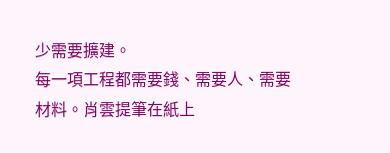少需要擴建。
每一項工程都需要錢、需要人、需要材料。肖雲提筆在紙上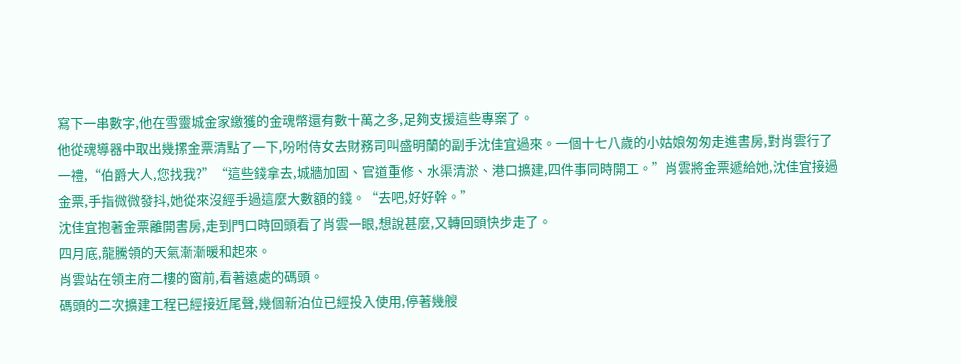寫下一串數字,他在雪靈城金家繳獲的金魂幣還有數十萬之多,足夠支援這些專案了。
他從魂導器中取出幾摞金票清點了一下,吩咐侍女去財務司叫盛明蘭的副手沈佳宜過來。一個十七八歲的小姑娘匆匆走進書房,對肖雲行了一禮,“伯爵大人,您找我?”“這些錢拿去,城牆加固、官道重修、水渠清淤、港口擴建,四件事同時開工。”肖雲將金票遞給她,沈佳宜接過金票,手指微微發抖,她從來沒經手過這麼大數額的錢。“去吧,好好幹。”
沈佳宜抱著金票離開書房,走到門口時回頭看了肖雲一眼,想說甚麼,又轉回頭快步走了。
四月底,龍騰領的天氣漸漸暖和起來。
肖雲站在領主府二樓的窗前,看著遠處的碼頭。
碼頭的二次擴建工程已經接近尾聲,幾個新泊位已經投入使用,停著幾艘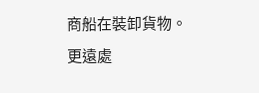商船在裝卸貨物。
更遠處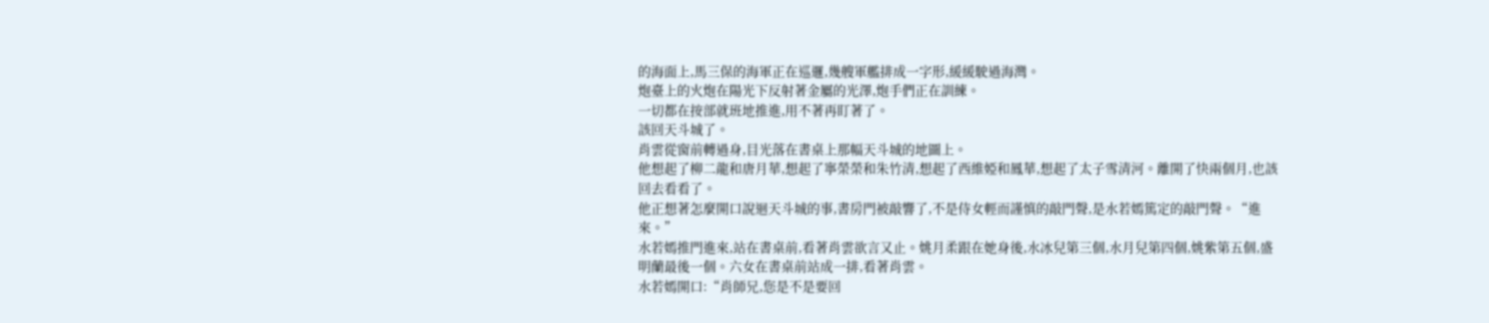的海面上,馬三保的海軍正在巡邏,幾艘軍艦排成一字形,緩緩駛過海灣。
炮臺上的火炮在陽光下反射著金屬的光澤,炮手們正在訓練。
一切都在按部就班地推進,用不著再盯著了。
該回天斗城了。
肖雲從窗前轉過身,目光落在書桌上那幅天斗城的地圖上。
他想起了柳二龍和唐月華,想起了寧榮榮和朱竹清,想起了西維婭和鳳華,想起了太子雪清河。離開了快兩個月,也該回去看看了。
他正想著怎麼開口說迴天斗城的事,書房門被敲響了,不是侍女輕而謹慎的敲門聲,是水若嫣篤定的敲門聲。“進來。”
水若嫣推門進來,站在書桌前,看著肖雲欲言又止。姚月柔跟在她身後,水冰兒第三個,水月兒第四個,姚紫第五個,盛明蘭最後一個。六女在書桌前站成一排,看著肖雲。
水若嫣開口:“肖師兄,您是不是要回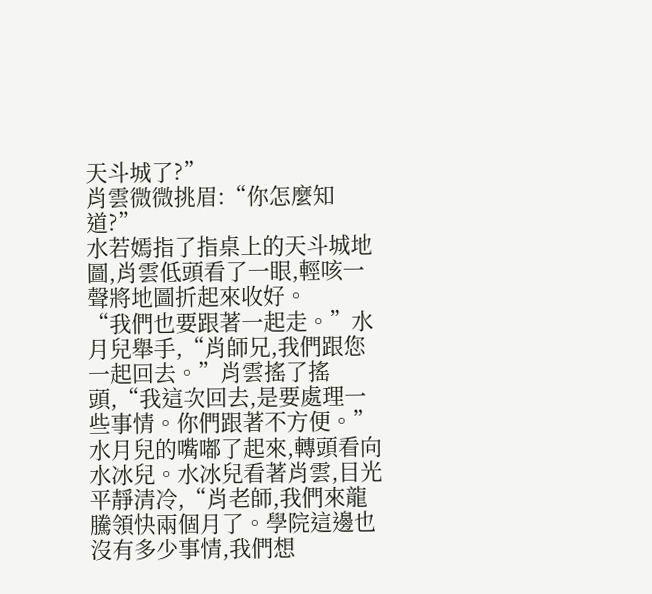天斗城了?”
肖雲微微挑眉:“你怎麼知道?”
水若嫣指了指桌上的天斗城地圖,肖雲低頭看了一眼,輕咳一聲將地圖折起來收好。
“我們也要跟著一起走。”水月兒舉手,“肖師兄,我們跟您一起回去。”肖雲搖了搖頭,“我這次回去,是要處理一些事情。你們跟著不方便。”
水月兒的嘴嘟了起來,轉頭看向水冰兒。水冰兒看著肖雲,目光平靜清冷,“肖老師,我們來龍騰領快兩個月了。學院這邊也沒有多少事情,我們想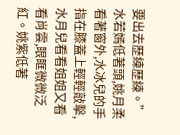要出去歷練歷練。”
水若嫣低著頭,姚月柔看著窗外,水冰兒的手指在膝蓋上輕輕敲擊,水月兒看看姐姐又看看肖雲,眼眶微微泛紅。姚紫低著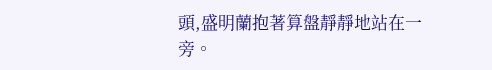頭,盛明蘭抱著算盤靜靜地站在一旁。